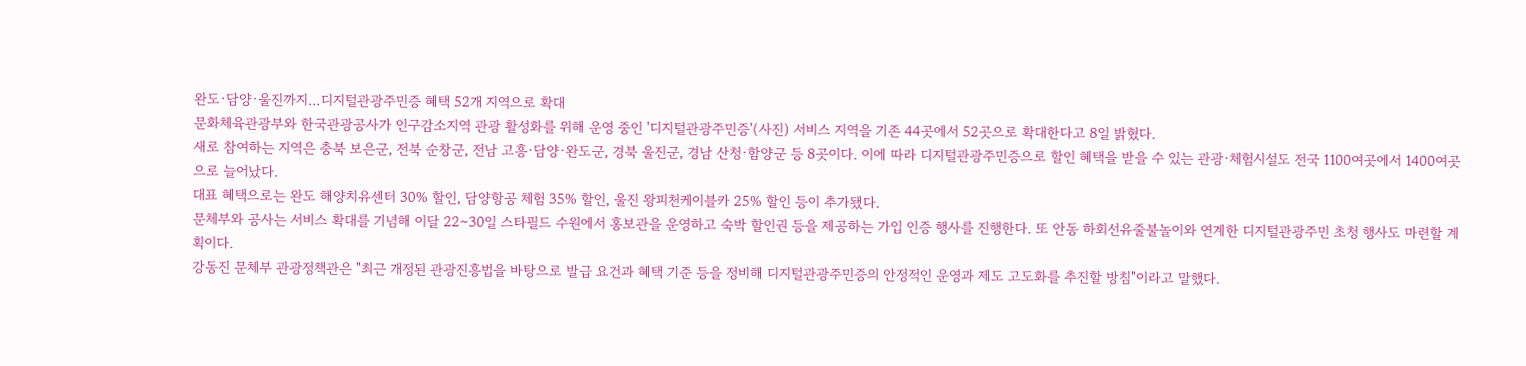완도·담양·울진까지…디지털관광주민증 혜택 52개 지역으로 확대
문화체육관광부와 한국관광공사가 인구감소지역 관광 활성화를 위해 운영 중인 '디지털관광주민증'(사진) 서비스 지역을 기존 44곳에서 52곳으로 확대한다고 8일 밝혔다.
새로 참여하는 지역은 충북 보은군, 전북 순창군, 전남 고흥·담양·완도군, 경북 울진군, 경남 산청·함양군 등 8곳이다. 이에 따라 디지털관광주민증으로 할인 혜택을 받을 수 있는 관광·체험시설도 전국 1100여곳에서 1400여곳으로 늘어났다.
대표 혜택으로는 완도 해양치유센터 30% 할인, 담양항공 체험 35% 할인, 울진 왕피천케이블카 25% 할인 등이 추가됐다.
문체부와 공사는 서비스 확대를 기념해 이달 22∼30일 스타필드 수원에서 홍보관을 운영하고 숙박 할인권 등을 제공하는 가입 인증 행사를 진행한다. 또 안동 하회선유줄불놀이와 연계한 디지털관광주민 초청 행사도 마련할 계획이다.
강동진 문체부 관광정책관은 "최근 개정된 관광진흥법을 바탕으로 발급 요건과 혜택 기준 등을 정비해 디지털관광주민증의 안정적인 운영과 제도 고도화를 추진할 방침"이라고 말했다.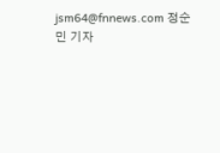jsm64@fnnews.com 정순민 기자